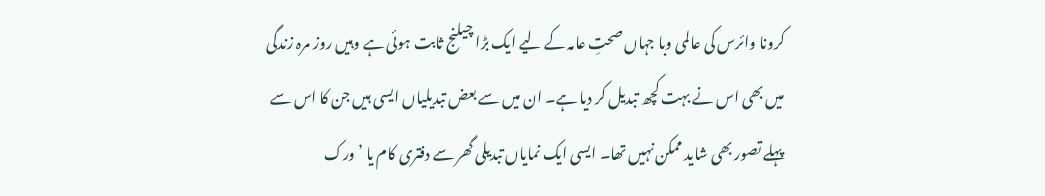کرونا وائرس کی عالمی وبا جہاں صحتِ عامہ کے لیے ایک بڑا چیلنج ثابت ہوئی ہے وہیں روز مرہ زندگی میں بھی اس نے بہت کچھ تبدیل کر دیا ہے۔ ان میں سے بعض تبدیلیاں ایسی ہیں جن کا اس سے پہلے تصور بھی شاید ممکن نہیں تھا۔ ایسی ایک نمایاں تبدیلی گھر سے دفتری کام یا ’ورک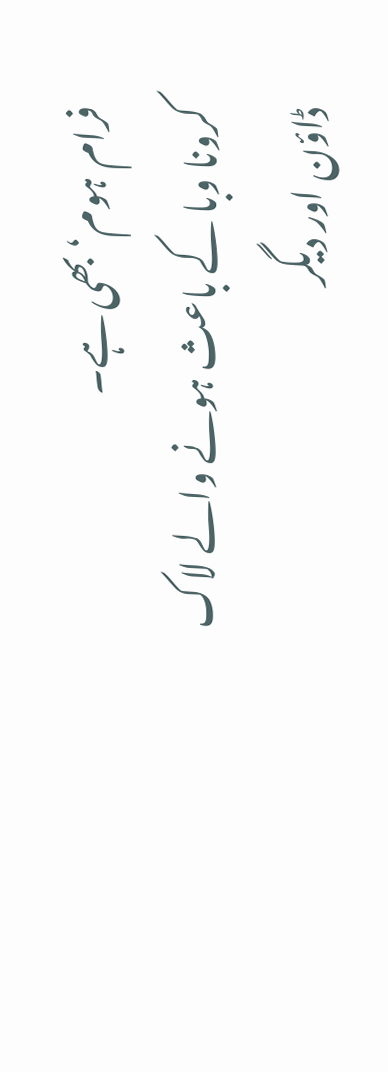فرام ہوم‘ بھی ہے۔
کرونا وبا کے باعث ہونے والے لاک ڈاؤن اور دیگر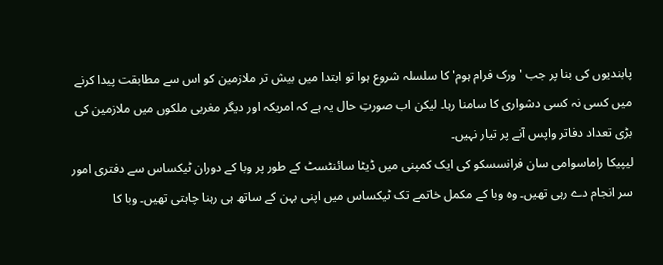پابندیوں کی بنا پر جب 'ورک فرام ہوم' کا سلسلہ شروع ہوا تو ابتدا میں بیش تر ملازمین کو اس سے مطابقت پیدا کرنے میں کسی نہ کسی دشواری کا سامنا رہا۔ لیکن اب صورتِ حال یہ ہے کہ امریکہ اور دیگر مغربی ملکوں میں ملازمین کی بڑی تعداد دفاتر واپس آنے پر تیار نہیں۔
لیپیکا راماسوامی سان فرانسسکو کی ایک کمپنی میں ڈیٹا سائنٹسٹ کے طور پر وبا کے دوران ٹیکساس سے دفتری امور سر انجام دے رہی تھیں۔ وہ وبا کے مکمل خاتمے تک ٹیکساس میں اپنی بہن کے ساتھ ہی رہنا چاہتی تھیں۔ وبا کا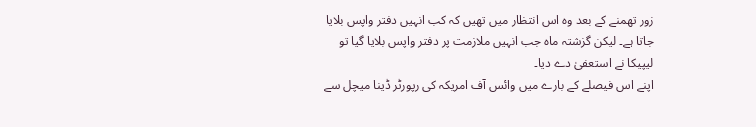زور تھمنے کے بعد وہ اس انتظار میں تھیں کہ کب انہیں دفتر واپس بلایا جاتا ہے۔ لیکن گزشتہ ماہ جب انہیں ملازمت پر دفتر واپس بلایا گیا تو لیپیکا نے استعفیٰ دے دیا۔
اپنے اس فیصلے کے بارے میں وائس آف امریکہ کی رپورٹر ڈینا میچل سے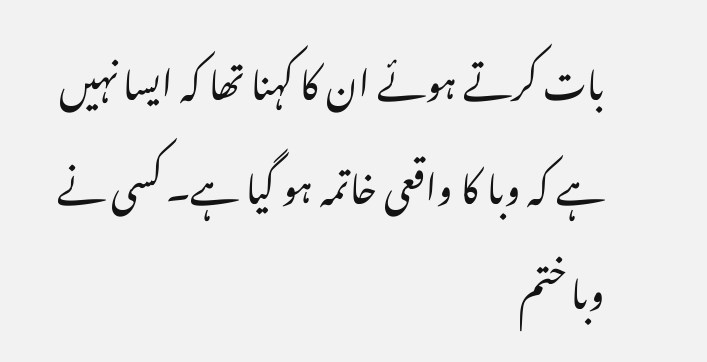بات کرتے ہوئے ان کا کہنا تھا کہ ایسا نہیں ہے کہ وبا کا واقعی خاتمہ ہو گیا ہے۔ کسی نے وبا ختم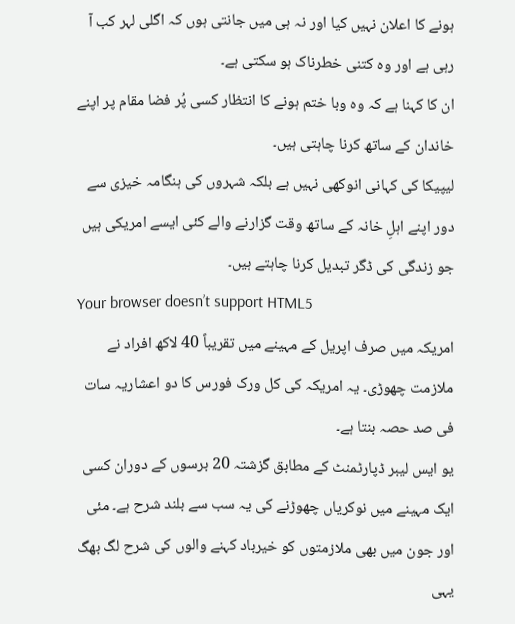ہونے کا اعلان نہیں کیا اور نہ ہی میں جانتی ہوں کہ اگلی لہر کب آ رہی ہے اور وہ کتنی خطرناک ہو سکتی ہے۔
ان کا کہنا ہے کہ وہ وبا ختم ہونے کا انتظار کسی پُر فضا مقام پر اپنے خاندان کے ساتھ کرنا چاہتی ہیں۔
لیپیکا کی کہانی انوکھی نہیں ہے بلکہ شہروں کی ہنگامہ خیزی سے دور اپنے اہلِ خانہ کے ساتھ وقت گزارنے والے کئی ایسے امریکی ہیں جو زندگی کی ڈگر تبدیل کرنا چاہتے ہیں۔
Your browser doesn’t support HTML5
امریکہ میں صرف اپریل کے مہینے میں تقریباً 40 لاکھ افراد نے ملازمت چھوڑی۔ یہ امریکہ کی کل ورک فورس کا دو اعشاریہ سات فی صد حصہ بنتا ہے۔
یو ایس لیبر ڈپارٹمنٹ کے مطابق گزشتہ 20 برسوں کے دوران کسی ایک مہینے میں نوکریاں چھوڑنے کی یہ سب سے بلند شرح ہے۔ مئی اور جون میں بھی ملازمتوں کو خیرباد کہنے والوں کی شرح لگ بھگ یہی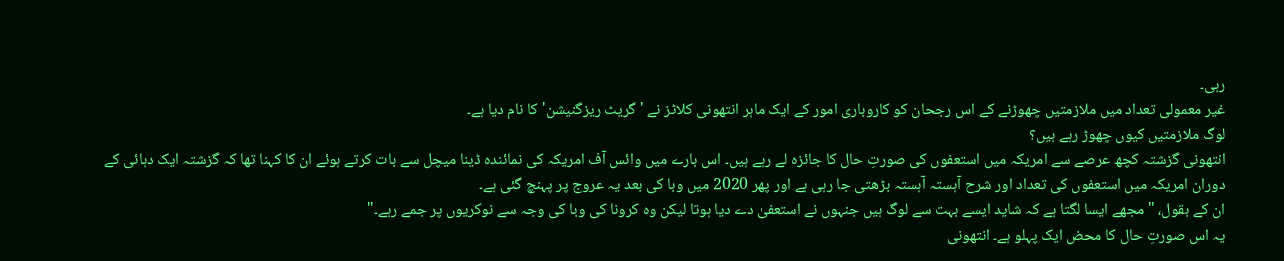رہی۔
غیر معمولی تعداد میں ملازمتیں چھوڑنے کے اس رجحان کو کاروباری امور کے ایک ماہر انتھونی کلاٹز نے 'گریٹ ریزگنیشن' کا نام دیا ہے۔
لوگ ملازمتیں کیوں چھوڑ رہے ہیں؟
انتھونی گزشتہ کچھ عرصے سے امریکہ میں استعفوں کی صورتِ حال کا جائزہ لے رہے ہیں۔ اس بارے میں وائس آف امریکہ کی نمائندہ ڈینا میچل سے بات کرتے ہوئے ان کا کہنا تھا کہ گزشتہ ایک دہائی کے دوران امریکہ میں استعفوں کی تعداد اور شرح آہستہ آہستہ بڑھتی جا رہی ہے اور پھر 2020 میں وبا کی بعد یہ عروج پر پہنچ گئی ہے۔
ان کے بقول، "مجھے ایسا لگتا ہے کہ شاید ایسے بہت سے لوگ ہیں جنہوں نے استعفیٰ دے دیا ہوتا لیکن وہ کرونا کی وبا کی وجہ سے نوکریوں پر جمے رہے۔"
یہ اس صورتِ حال کا محض ایک پہلو ہے۔ انتھونی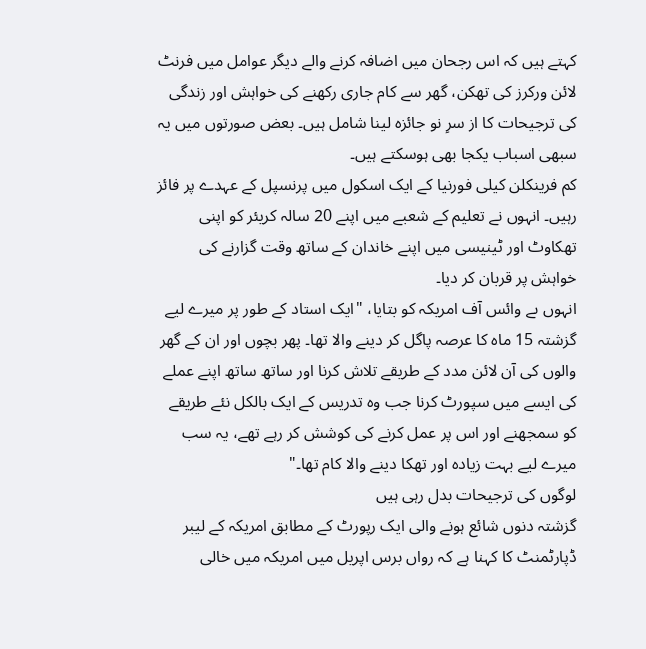کہتے ہیں کہ اس رجحان میں اضافہ کرنے والے دیگر عوامل میں فرنٹ لائن ورکرز کی تھکن، گھر سے کام جاری رکھنے کی خواہش اور زندگی کی ترجیحات کا از سرِ نو جائزہ لینا شامل ہیں۔ بعض صورتوں میں یہ سبھی اسباب یکجا بھی ہوسکتے ہیں۔
کم فرینکلن کیلی فورنیا کے ایک اسکول میں پرنسپل کے عہدے پر فائز رہیں۔ انہوں نے تعلیم کے شعبے میں اپنے 20 سالہ کریئر کو اپنی تھکاوٹ اور ٹینیسی میں اپنے خاندان کے ساتھ وقت گزارنے کی خواہش پر قربان کر دیا۔
انہوں ںے وائس آف امریکہ کو بتایا، "ایک استاد کے طور پر میرے لیے گزشتہ 15 ماہ کا عرصہ پاگل کر دینے والا تھا۔ پھر بچوں اور ان کے گھر والوں کی آن لائن مدد کے طریقے تلاش کرنا اور ساتھ ساتھ اپنے عملے کی ایسے میں سپورٹ کرنا جب وہ تدریس کے ایک بالکل نئے طریقے کو سمجھنے اور اس پر عمل کرنے کی کوشش کر رہے تھے، یہ سب میرے لیے بہت زیادہ اور تھکا دینے والا کام تھا۔"
لوگوں کی ترجیحات بدل رہی ہیں
گزشتہ دنوں شائع ہونے والی ایک رپورٹ کے مطابق امریکہ کے لیبر ڈپارٹمنٹ کا کہنا ہے کہ رواں برس اپریل میں امریکہ میں خالی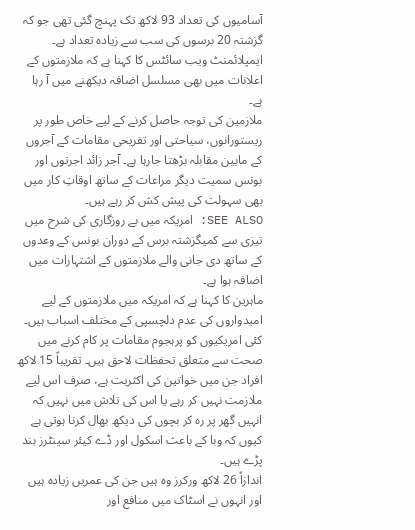آسامیوں کی تعداد 93 لاکھ تک پہنچ گئی تھی جو کہ گزشتہ 20 برسوں کی سب سے زیادہ تعداد ہے۔
ایمپلائمنٹ ویب سائٹس کا کہنا ہے کہ ملازمتوں کے اعلانات میں بھی مسلسل اضافہ دیکھنے میں آ رہا ہے۔
ملازمین کی توجہ حاصل کرنے کے لیے خاص طور پر ریستورانوں، سیاحتی اور تفریحی مقامات کے آجروں کے مابین مقابلہ بڑھتا جارہا ہے۔ آجر زائد اجرتوں اور بونس سمیت دیگر مراعات کے ساتھ اوقاتِ کار میں بھی سہولت کی پیش کش کر رہے ہیں۔
SEE ALSO: امریکہ میں بے روزگاری کی شرح میں تیزی سے کمیگزشتہ برس کے دوران بونس کے وعدوں کے ساتھ دی جانی والے ملازمتوں کے اشتہارات میں اضافہ ہوا ہے۔
ماہرین کا کہنا ہے کہ امریکہ میں ملازمتوں کے لیے امیدواروں کی عدم دلچسپی کے مختلف اسباب ہیں۔
کئی امریکیوں کو پرہجوم مقامات پر کام کرنے میں صحت سے متعلق تحفظات لاحق ہیں۔ تقریباً 15 لاکھ افراد جن میں خواتین کی اکثریت ہے، صرف اس لیے ملازمت نہیں کر رہے یا اس کی تلاش میں نہیں کہ انہیں گھر پر رہ کر بچوں کی دیکھ بھال کرنا ہوتی ہے کیوں کہ وبا کے باعث اسکول اور ڈے کیئر سینٹرز بند پڑے ہیں۔
اندازاً 26 لاکھ ورکرز وہ ہیں جن کی عمریں زیادہ ہیں اور انہوں نے اسٹاک میں منافع اور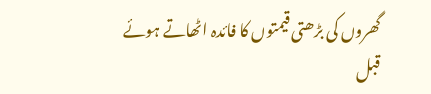گھروں کی بڑھتی قیمتوں کا فائدہ اٹھاتے ہوئے قبل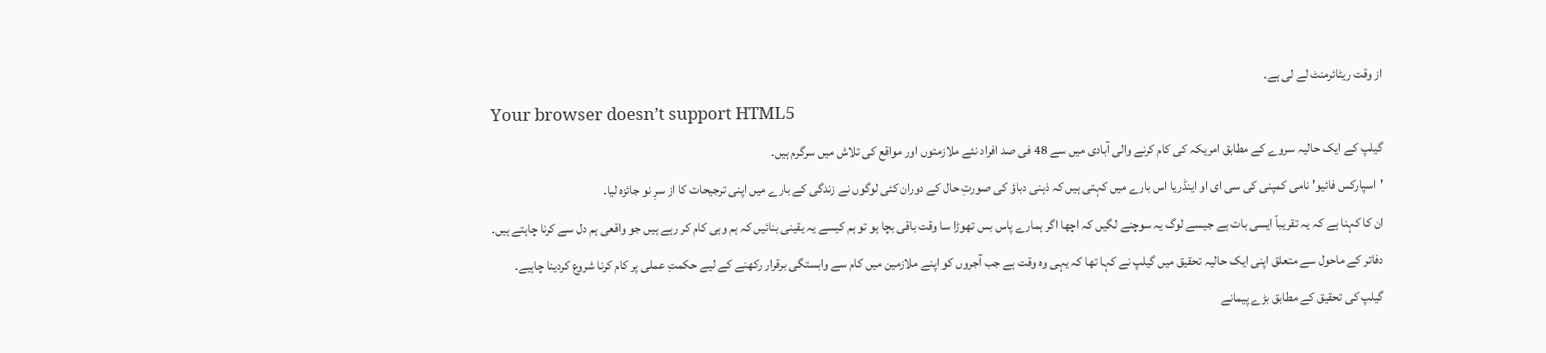از وقت ریٹائرمنٹ لے لی ہے۔
Your browser doesn’t support HTML5
گیلپ کے ایک حالیہ سروے کے مطابق امریکہ کی کام کرنے والی آبادی میں سے 48 فی صد افراد نئے ملازمتوں اور مواقع کی تلاش میں سرگرم ہیں۔
'اسپارکس فائیو' نامی کمپنی کی سی ای او اینڈریا اس بارے میں کہتی ہیں کہ ذہنی دباؤ کی صورتِ حال کے دوران کئی لوگوں نے زندگی کے بارے میں اپنی ترجیحات کا از سرِ نو جائزہ لیا۔
ان کا کہنا ہے کہ یہ تقریباً ایسی بات ہے جیسے لوگ یہ سوچنے لگیں کہ اچھا اگر ہمارے پاس بس تھوڑا سا وقت باقی بچا ہو تو ہم کیسے یہ یقینی بنائیں کہ ہم وہی کام کر رہے ہیں جو واقعی ہم دل سے کرنا چاہتے ہیں۔
دفاتر کے ماحول سے متعلق اپنی ایک حالیہ تحقیق میں گیلپ نے کہا تھا کہ یہی وہ وقت ہے جب آجروں کو اپنے ملازمین میں کام سے وابستگی برقرار رکھنے کے لیے حکمتِ عملی پر کام کرنا شروع کردینا چاہیے۔
گیلپ کی تحقیق کے مطابق بڑے پیمانے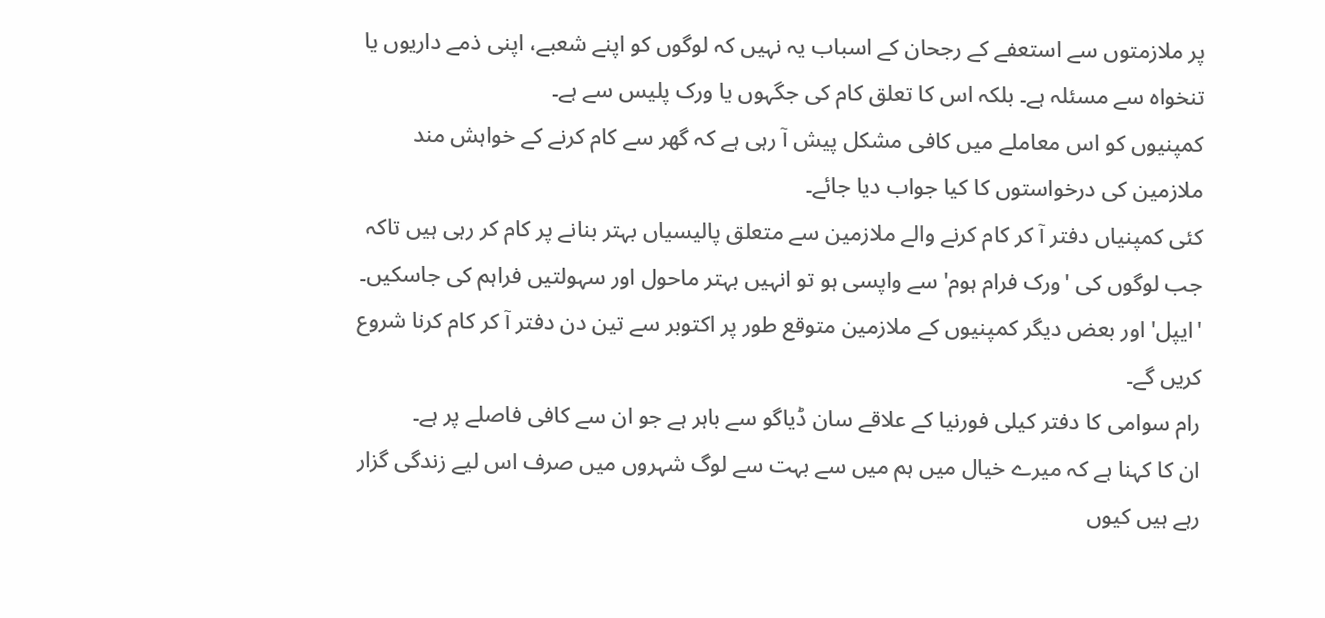پر ملازمتوں سے استعفے کے رجحان کے اسباب یہ نہیں کہ لوگوں کو اپنے شعبے، اپنی ذمے داریوں یا تنخواہ سے مسئلہ ہے۔ بلکہ اس کا تعلق کام کی جگہوں یا ورک پلیس سے ہے۔
کمپنیوں کو اس معاملے میں کافی مشکل پیش آ رہی ہے کہ گھر سے کام کرنے کے خواہش مند ملازمین کی درخواستوں کا کیا جواب دیا جائے۔
کئی کمپنیاں دفتر آ کر کام کرنے والے ملازمین سے متعلق پالیسیاں بہتر بنانے پر کام کر رہی ہیں تاکہ جب لوگوں کی 'ورک فرام ہوم' سے واپسی ہو تو انہیں بہتر ماحول اور سہولتیں فراہم کی جاسکیں۔ 'ایپل' اور بعض دیگر کمپنیوں کے ملازمین متوقع طور پر اکتوبر سے تین دن دفتر آ کر کام کرنا شروع کریں گے۔
رام سوامی کا دفتر کیلی فورنیا کے علاقے سان ڈیاگو سے باہر ہے جو ان سے کافی فاصلے پر ہے۔
ان کا کہنا ہے کہ میرے خیال میں ہم میں سے بہت سے لوگ شہروں میں صرف اس لیے زندگی گزار رہے ہیں کیوں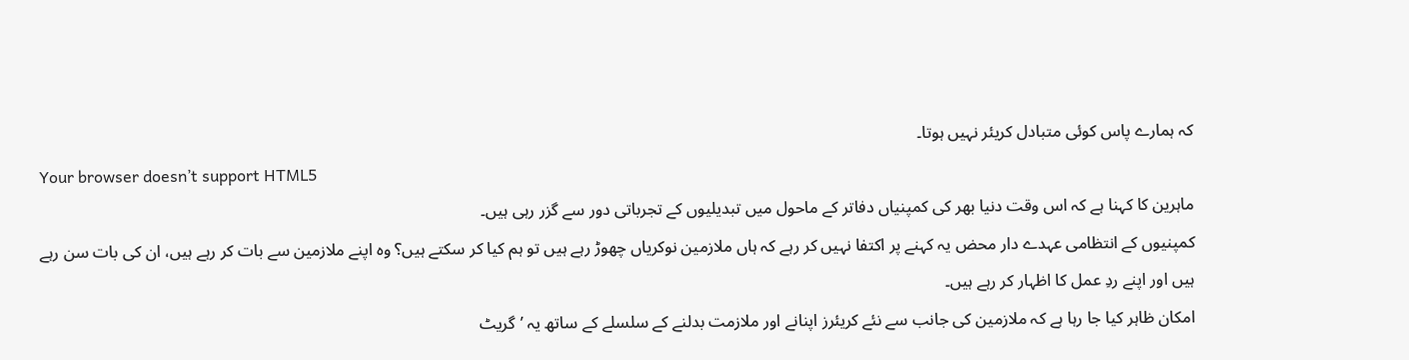کہ ہمارے پاس کوئی متبادل کریئر نہیں ہوتا۔
Your browser doesn’t support HTML5
ماہرین کا کہنا ہے کہ اس وقت دنیا بھر کی کمپنیاں دفاتر کے ماحول میں تبدیلیوں کے تجرباتی دور سے گزر رہی ہیں۔
کمپنیوں کے انتظامی عہدے دار محض یہ کہنے پر اکتفا نہیں کر رہے کہ ہاں ملازمین نوکریاں چھوڑ رہے ہیں تو ہم کیا کر سکتے ہیں؟ وہ اپنے ملازمین سے بات کر رہے ہیں، ان کی بات سن رہے ہیں اور اپنے ردِ عمل کا اظہار کر رہے ہیں۔
امکان ظاہر کیا جا رہا ہے کہ ملازمین کی جانب سے نئے کریئرز اپنانے اور ملازمت بدلنے کے سلسلے کے ساتھ یہ ’گریٹ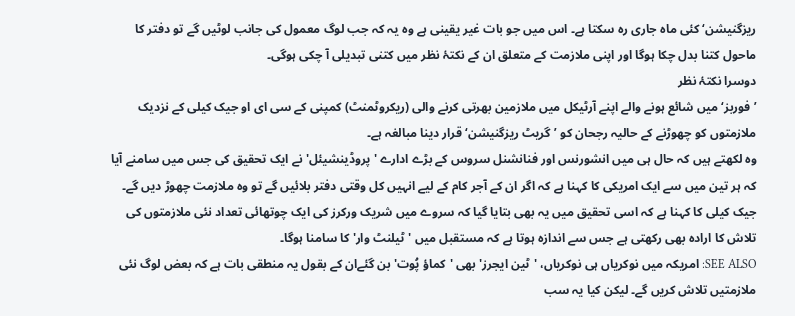ریزگنیشن‘ کئی ماہ جاری رہ سکتا ہے۔ اس میں جو بات غیر یقینی ہے وہ یہ کہ جب لوگ معمول کی جانب لوٹیں گے تو دفتر کا ماحول کتنا بدل چکا ہوگا اور اپنی ملازمت کے متعلق ان کے نکتۂ نظر میں کتنی تبدیلی آ چکی ہوگی۔
دوسرا نکتۂ نظر
’فوربز‘ میں شائع ہونے والے اپنے آرٹیکل میں ملازمین بھرتی کرنے والی (ریکروٹمنٹ) کمپنی کے سی ای او جیک کیلی کے نزدیک ملازمتوں کو چھوڑنے کے حالیہ رجحان کو ’گریٹ ریزگنیشن‘ قرار دینا مبالغہ ہے۔
وہ لکھتے ہیں کہ حال ہی میں انشورنس اور فنانشنل سروس کے بڑے ادارے 'پروڈینشیئل' نے ایک تحقیق کی جس میں سامنے آیا کہ ہر تین میں سے ایک امریکی کا کہنا ہے کہ اگر ان کے آجر کام کے لیے انہیں کل وقتی دفتر بلائیں گے تو وہ ملازمت چھوڑ دیں گے۔
جیک کیلی کا کہنا ہے کہ اسی تحقیق میں یہ بھی بتایا گیا کہ سروے میں شریک ورکرز کی ایک چوتھائی تعداد نئی ملازمتوں کی تلاش کا ارادہ بھی رکھتی ہے جس سے اندازہ ہوتا ہے کہ مستقبل میں 'ٹیلنٹ وار' کا سامنا ہوگا۔
SEE ALSO: امریکہ میں نوکریاں ہی نوکریاں، 'ٹین ایجرز' بھی 'کماؤ پُوت' بن گئےان کے بقول یہ منطقی بات ہے کہ بعض لوگ نئی ملازمتیں تلاش کریں گے۔ لیکن کیا یہ سب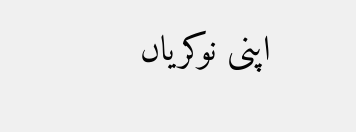اپنی نوکریاں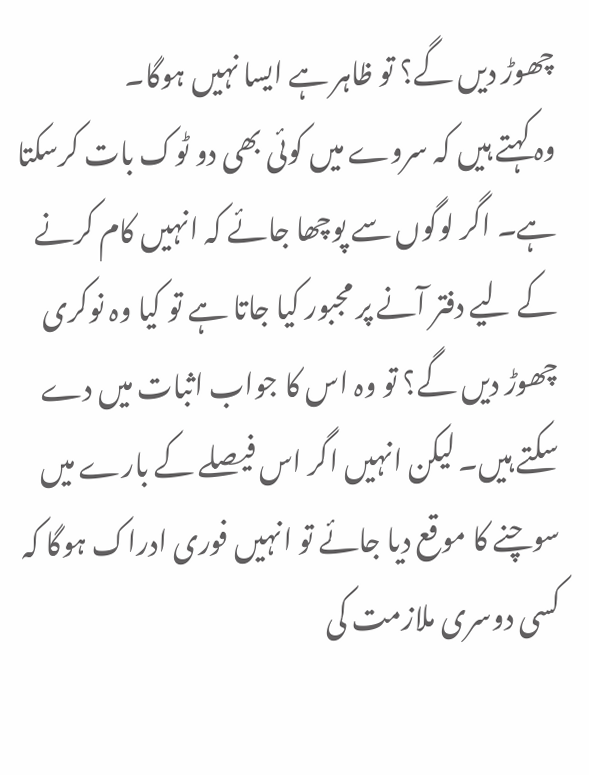چھوڑ دیں گے؟ تو ظاہر ہے ایسا نہیں ہوگا۔
وہ کہتے ہیں کہ سروے میں کوئی بھی دو ٹوک بات کرسکتا ہے۔ اگر لوگوں سے پوچھا جائے کہ انہیں کام کرنے کے لیے دفتر آنے پر مجبور کیا جاتا ہے تو کیا وہ نوکری چھوڑ دیں گے؟ تو وہ اس کا جواب اثبات میں دے سکتے ہیں۔ لیکن انہیں اگر اس فیصلے کے بارے میں سوچنے کا موقع دیا جائے تو انہیں فوری ادراک ہوگا کہ کسی دوسری ملازمت کی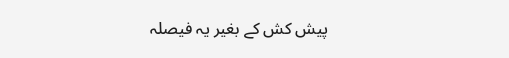پیش کش کے بغیر یہ فیصلہ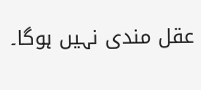عقل مندی نہیں ہوگا۔